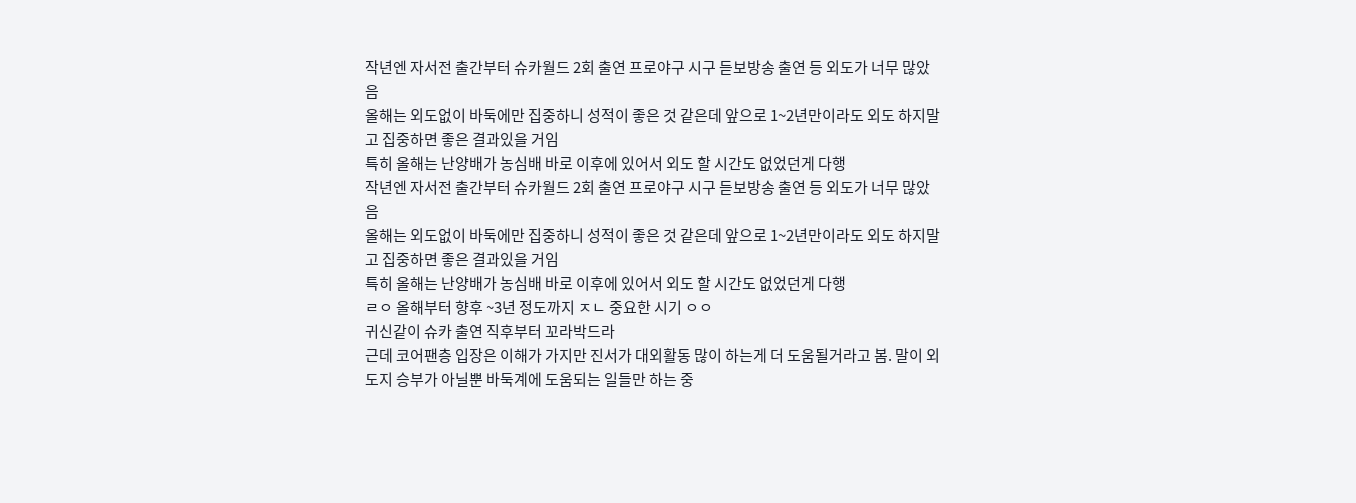작년엔 자서전 출간부터 슈카월드 2회 출연 프로야구 시구 듣보방송 출연 등 외도가 너무 많았음
올해는 외도없이 바둑에만 집중하니 성적이 좋은 것 같은데 앞으로 1~2년만이라도 외도 하지말고 집중하면 좋은 결과있을 거임
특히 올해는 난양배가 농심배 바로 이후에 있어서 외도 할 시간도 없었던게 다행
작년엔 자서전 출간부터 슈카월드 2회 출연 프로야구 시구 듣보방송 출연 등 외도가 너무 많았음
올해는 외도없이 바둑에만 집중하니 성적이 좋은 것 같은데 앞으로 1~2년만이라도 외도 하지말고 집중하면 좋은 결과있을 거임
특히 올해는 난양배가 농심배 바로 이후에 있어서 외도 할 시간도 없었던게 다행
ㄹㅇ 올해부터 향후 ~3년 정도까지 ㅈㄴ 중요한 시기 ㅇㅇ
귀신같이 슈카 출연 직후부터 꼬라박드라
근데 코어팬층 입장은 이해가 가지만 진서가 대외활동 많이 하는게 더 도움될거라고 봄. 말이 외도지 승부가 아닐뿐 바둑계에 도움되는 일들만 하는 중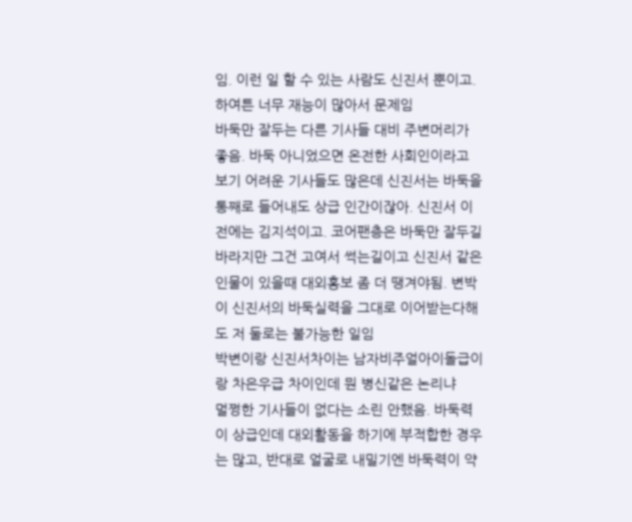임. 이런 일 할 수 있는 사람도 신진서 뿐이고. 하여튼 너무 재능이 많아서 문제임
바둑만 잘두는 다른 기사들 대비 주변머리가 좋음. 바둑 아니었으면 온전한 사회인이라고 보기 어려운 기사들도 많은데 신진서는 바둑을 통째로 들어내도 상급 인간이잖아. 신진서 이전에는 김지석이고. 코어팬층은 바둑만 잘두길 바라지만 그건 고여서 썩는길이고 신진서 같은 인물이 있을때 대외홍보 좀 더 땡겨야됨. 변박이 신진서의 바둑실력을 그대로 이어받는다해도 저 둘로는 불가능한 일임
박변이랑 신진서차이는 남자비주얼아이돌급이랑 차은우급 차이인데 뭔 병신같은 논리냐
멀쩡한 기사들이 없다는 소린 안했음. 바둑력이 상급인데 대외활동을 하기에 부적합한 경우는 많고, 반대로 얼굴로 내밀기엔 바둑력이 약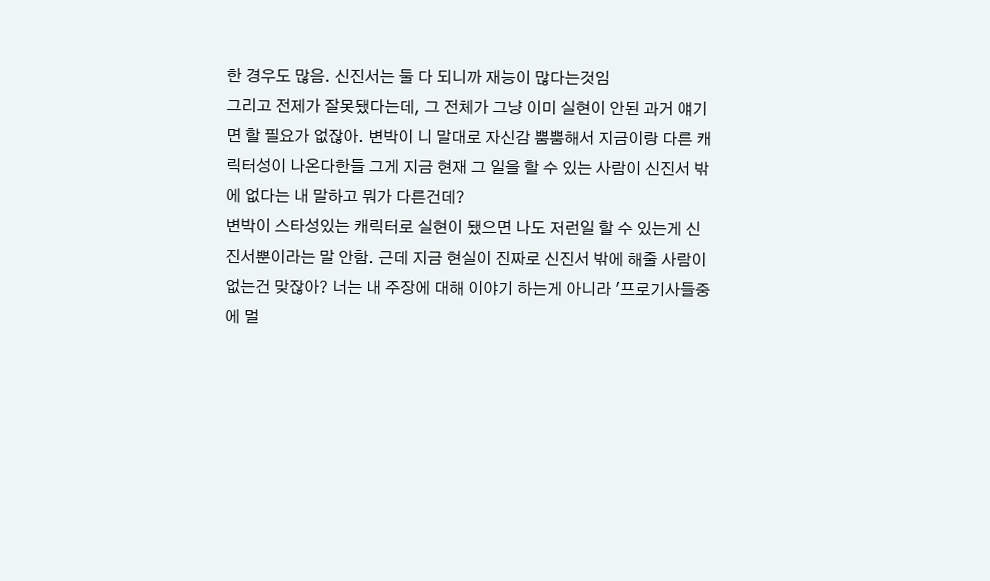한 경우도 많음. 신진서는 둘 다 되니까 재능이 많다는것임
그리고 전제가 잘못됐다는데, 그 전체가 그냥 이미 실현이 안된 과거 얘기면 할 필요가 없잖아. 변박이 니 말대로 자신감 뿜뿜해서 지금이랑 다른 캐릭터성이 나온다한들 그게 지금 현재 그 일을 할 수 있는 사람이 신진서 밖에 없다는 내 말하고 뭐가 다른건데?
변박이 스타성있는 캐릭터로 실현이 됐으면 나도 저런일 할 수 있는게 신진서뿐이라는 말 안함. 근데 지금 현실이 진짜로 신진서 밖에 해줄 사람이 없는건 맞잖아? 너는 내 주장에 대해 이야기 하는게 아니라 '프로기사들중에 멀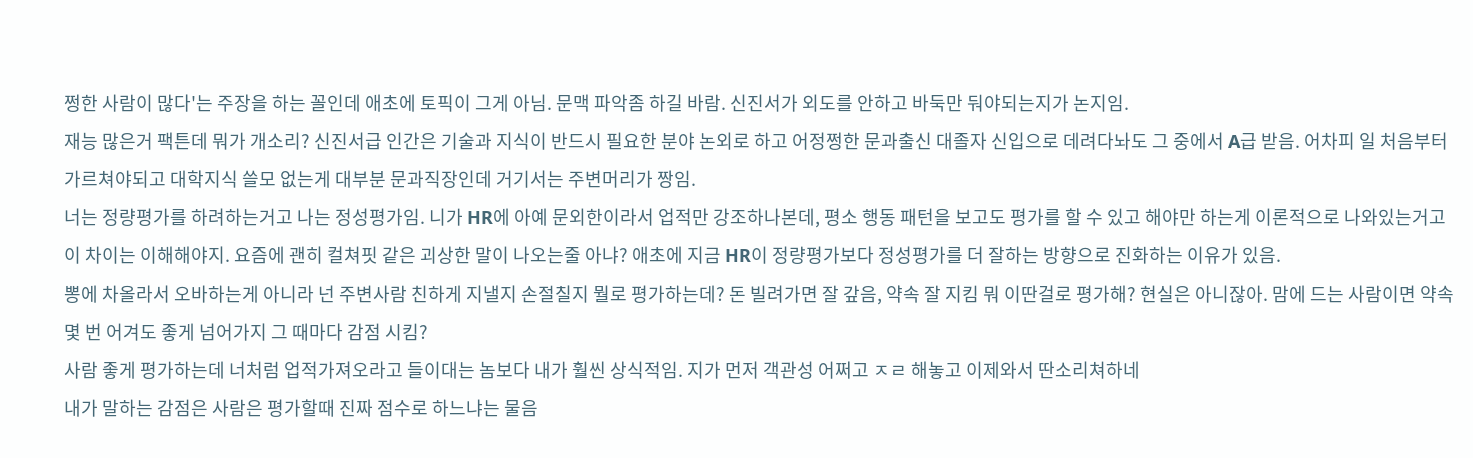쩡한 사람이 많다'는 주장을 하는 꼴인데 애초에 토픽이 그게 아님. 문맥 파악좀 하길 바람. 신진서가 외도를 안하고 바둑만 둬야되는지가 논지임.
재능 많은거 팩튼데 뭐가 개소리? 신진서급 인간은 기술과 지식이 반드시 필요한 분야 논외로 하고 어정쩡한 문과출신 대졸자 신입으로 데려다놔도 그 중에서 A급 받음. 어차피 일 처음부터 가르쳐야되고 대학지식 쓸모 없는게 대부분 문과직장인데 거기서는 주변머리가 짱임.
너는 정량평가를 하려하는거고 나는 정성평가임. 니가 HR에 아예 문외한이라서 업적만 강조하나본데, 평소 행동 패턴을 보고도 평가를 할 수 있고 해야만 하는게 이론적으로 나와있는거고 이 차이는 이해해야지. 요즘에 괜히 컬쳐핏 같은 괴상한 말이 나오는줄 아냐? 애초에 지금 HR이 정량평가보다 정성평가를 더 잘하는 방향으로 진화하는 이유가 있음.
뽕에 차올라서 오바하는게 아니라 넌 주변사람 친하게 지낼지 손절칠지 뭘로 평가하는데? 돈 빌려가면 잘 갚음, 약속 잘 지킴 뭐 이딴걸로 평가해? 현실은 아니잖아. 맘에 드는 사람이면 약속 몇 번 어겨도 좋게 넘어가지 그 때마다 감점 시킴?
사람 좋게 평가하는데 너처럼 업적가져오라고 들이대는 놈보다 내가 훨씬 상식적임. 지가 먼저 객관성 어쩌고 ㅈㄹ 해놓고 이제와서 딴소리쳐하네
내가 말하는 감점은 사람은 평가할때 진짜 점수로 하느냐는 물음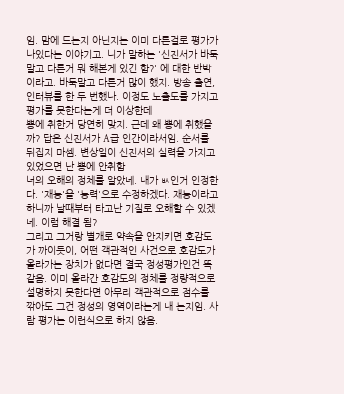임. 맘에 드는지 아닌지는 이미 다른걸로 평가가 나있다는 이야기고. 니가 말하는 '신진서가 바둑 말고 다른거 뭐 해본게 있긴 함?' 에 대한 반박이라고. 바둑말고 다른거 많이 했지. 방송 출연, 인터뷰를 한 두 번했나. 이정도 노출도를 가지고 평가를 못한다는게 더 이상한데
뽕에 취한거 당연히 맞지. 근데 왜 뽕에 취했을까? 답은 신진서가 A급 인간이라서임. 순서를 뒤집지 마셈. 변상일이 신진서의 실력을 가지고 있었으면 난 뽕에 안취함
너의 오해의 정체를 알았네. 내가 ㅄ인거 인정한다. '재능'을 '능력'으로 수정하겠다. 재능이라고 하니까 날때부터 타고난 기질로 오해할 수 있겠네. 이럼 해결 됨?
그리고 그거랑 별개로 약속을 안지키면 호감도가 까이듯이, 어떤 객관적인 사건으로 호감도가 올라가는 장치가 없다면 결국 정성평가인건 똑같음. 이미 올라간 호감도의 정체를 정량적으로 설명하지 못한다면 아무리 객관적으로 점수를 깎아도 그건 정성의 영역이라는게 내 논지임. 사람 평가는 이런식으로 하지 않음.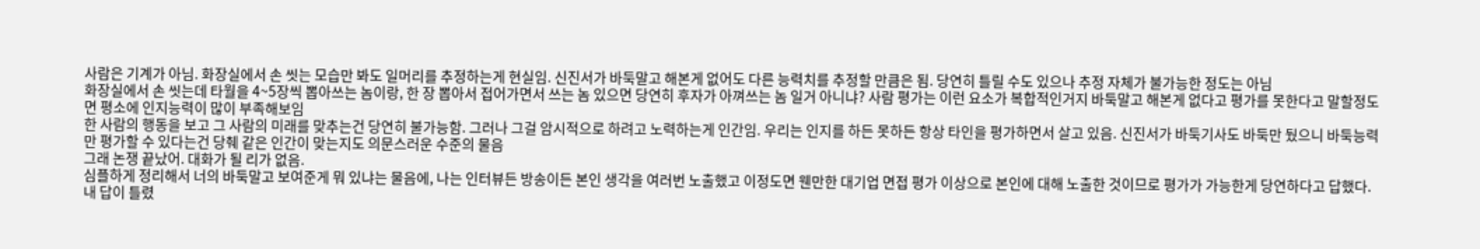사람은 기계가 아님. 화장실에서 손 씻는 모습만 봐도 일머리를 추정하는게 현실임. 신진서가 바둑말고 해본게 없어도 다른 능력치를 추정할 만큼은 됨. 당연히 틀릴 수도 있으나 추정 자체가 불가능한 정도는 아님
화장실에서 손 씻는데 타월을 4~5장씩 뽑아쓰는 놈이랑, 한 장 뽑아서 접어가면서 쓰는 놈 있으면 당연히 후자가 아껴쓰는 놈 일거 아니냐? 사람 평가는 이런 요소가 복합적인거지 바둑말고 해본게 없다고 평가를 못한다고 말할정도면 평소에 인지능력이 많이 부족해보임
한 사람의 행동을 보고 그 사람의 미래를 맞추는건 당연히 불가능함. 그러나 그걸 암시적으로 하려고 노력하는게 인간임. 우리는 인지를 하든 못하든 항상 타인을 평가하면서 살고 있음. 신진서가 바둑기사도 바둑만 뒀으니 바둑능력만 평가할 수 있다는건 당췌 같은 인간이 맞는지도 의문스러운 수준의 물음
그래 논쟁 끝났어. 대화가 될 리가 없음.
심플하게 정리해서 너의 바둑말고 보여준게 뭐 있냐는 물음에, 나는 인터뷰든 방송이든 본인 생각을 여러번 노출했고 이정도면 웬만한 대기업 면접 평가 이상으로 본인에 대해 노출한 것이므로 평가가 가능한게 당연하다고 답했다. 내 답이 틀렸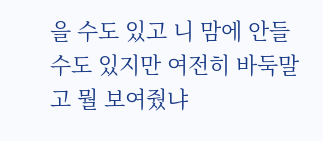을 수도 있고 니 맘에 안들수도 있지만 여전히 바둑말고 뭘 보여줬냐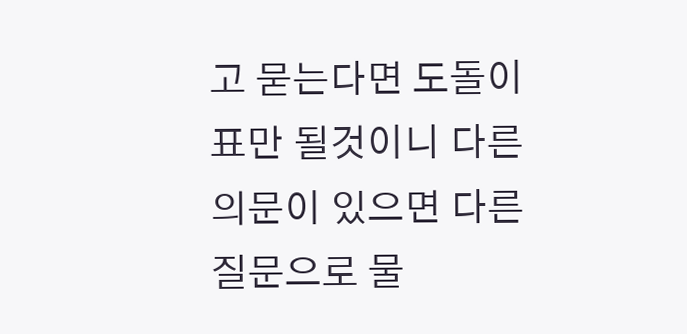고 묻는다면 도돌이표만 될것이니 다른 의문이 있으면 다른 질문으로 물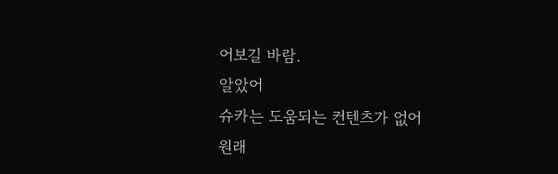어보길 바람.
알았어
슈카는 도움되는 컨텐츠가 없어
원래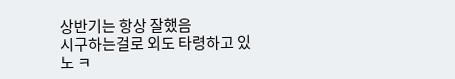상반기는 항상 잘했음
시구하는걸로 외도 타령하고 있노 ㅋ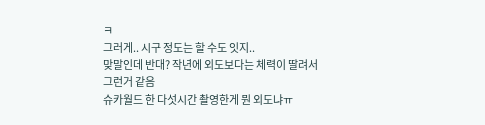ㅋ
그러게.. 시구 정도는 할 수도 잇지..
맞말인데 반대? 작년에 외도보다는 체력이 딸려서 그런거 같음
슈카월드 한 다섯시간 촬영한게 뭔 외도냐ㅠ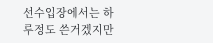선수입장에서는 하루정도 쓴거겠지만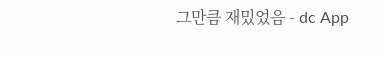그만큼 재밌었음 - dc App